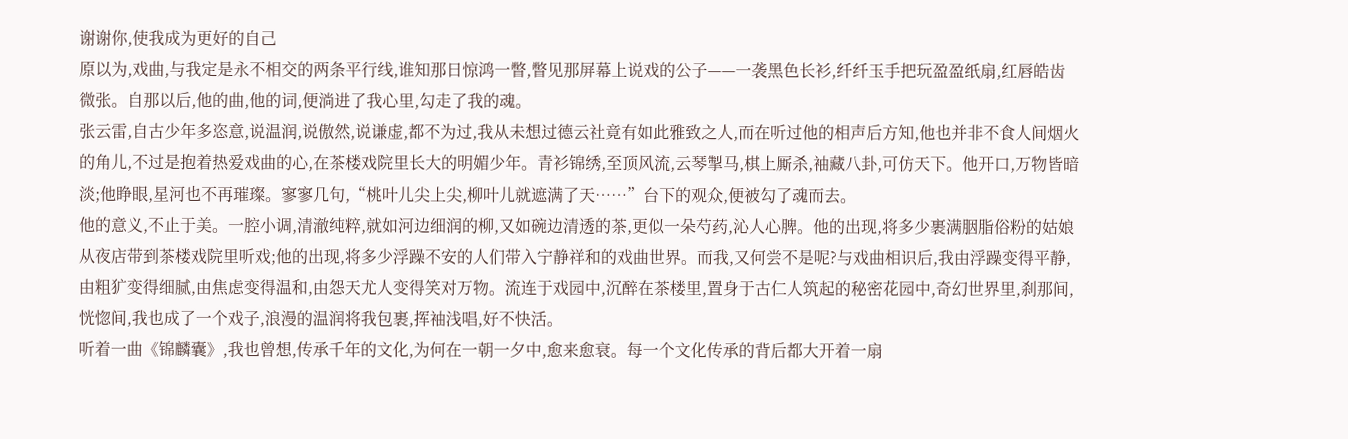谢谢你,使我成为更好的自己
原以为,戏曲,与我定是永不相交的两条平行线,谁知那日惊鸿一瞥,瞥见那屏幕上说戏的公子——一袭黑色长衫,纤纤玉手把玩盈盈纸扇,红唇皓齿微张。自那以后,他的曲,他的词,便淌进了我心里,勾走了我的魂。
张云雷,自古少年多恣意,说温润,说傲然,说谦虚,都不为过,我从未想过德云社竟有如此雅致之人,而在听过他的相声后方知,他也并非不食人间烟火的角儿,不过是抱着热爱戏曲的心,在茶楼戏院里长大的明媚少年。青衫锦绣,至顶风流,云琴掣马,棋上厮杀,袖藏八卦,可仿天下。他开口,万物皆暗淡;他睁眼,星河也不再璀璨。寥寥几句,“桃叶儿尖上尖,柳叶儿就遮满了天……”台下的观众,便被勾了魂而去。
他的意义,不止于美。一腔小调,清澈纯粹,就如河边细润的柳,又如碗边清透的茶,更似一朵芍药,沁人心脾。他的出现,将多少裹满胭脂俗粉的姑娘从夜店带到茶楼戏院里听戏;他的出现,将多少浮躁不安的人们带入宁静祥和的戏曲世界。而我,又何尝不是呢?与戏曲相识后,我由浮躁变得平静,由粗犷变得细腻,由焦虑变得温和,由怨天尤人变得笑对万物。流连于戏园中,沉醉在茶楼里,置身于古仁人筑起的秘密花园中,奇幻世界里,刹那间,恍惚间,我也成了一个戏子,浪漫的温润将我包裹,挥袖浅唱,好不快活。
听着一曲《锦麟囊》,我也曾想,传承千年的文化,为何在一朝一夕中,愈来愈衰。每一个文化传承的背后都大开着一扇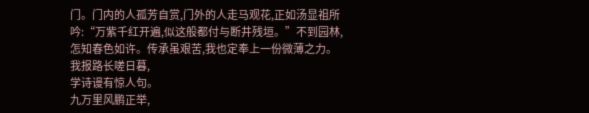门。门内的人孤芳自赏,门外的人走马观花,正如汤显祖所吟:“万紫千红开遍,似这般都付与断井残垣。”不到园林,怎知春色如许。传承虽艰苦,我也定奉上一份微薄之力。
我报路长嗟日暮,
学诗谩有惊人句。
九万里风鹏正举,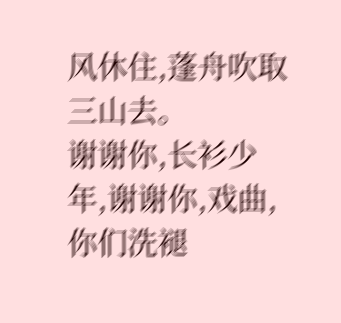风休住,蓬舟吹取三山去。
谢谢你,长衫少年,谢谢你,戏曲,你们洗褪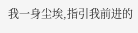我一身尘埃,指引我前进的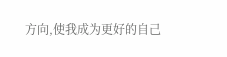方向,使我成为更好的自己